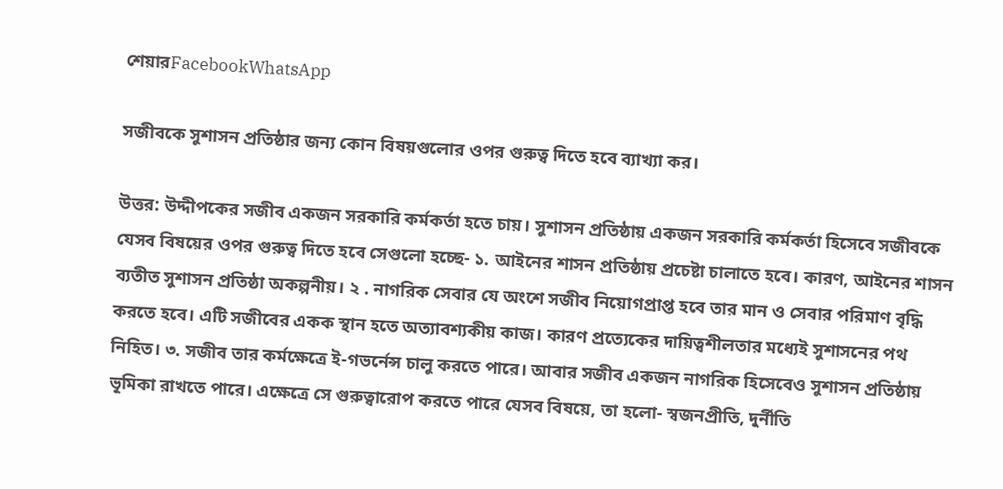শেয়ারFacebookWhatsApp

সজীবকে সুশাসন প্রতিষ্ঠার জন্য কোন বিষয়গুলোর ওপর গুরুত্ব দিতে হবে ব্যাখ্যা কর।

উত্তর: উদ্দীপকের সজীব একজন সরকারি কর্মকর্তা হতে চায়। সুশাসন প্রতিষ্ঠায় একজন সরকারি কর্মকর্তা হিসেবে সজীবকে যেসব বিষয়ের ওপর গুরুত্ব দিতে হবে সেগুলো হচ্ছে- ১. আইনের শাসন প্রতিষ্ঠায় প্রচেষ্টা চালাতে হবে। কারণ, আইনের শাসন ব্যতীত সুশাসন প্রতিষ্ঠা অকল্পনীয়। ২ . নাগরিক সেবার যে অংশে সজীব নিয়োগপ্রাপ্ত হবে তার মান ও সেবার পরিমাণ বৃদ্ধি করতে হবে। এটি সজীবের একক স্থান হতে অত্যাবশ্যকীয় কাজ। কারণ প্রত্যেকের দায়িত্বশীলতার মধ্যেই সুশাসনের পথ নিহিত। ৩. সজীব তার কর্মক্ষেত্রে ই-গভর্নেন্স চালু করতে পারে। আবার সজীব একজন নাগরিক হিসেবেও সুশাসন প্রতিষ্ঠায় ভূমিকা রাখতে পারে। এক্ষেত্রে সে গুরুত্বারোপ করতে পারে যেসব বিষয়ে, তা হলো- স্বজনপ্রীতি, দুর্নীতি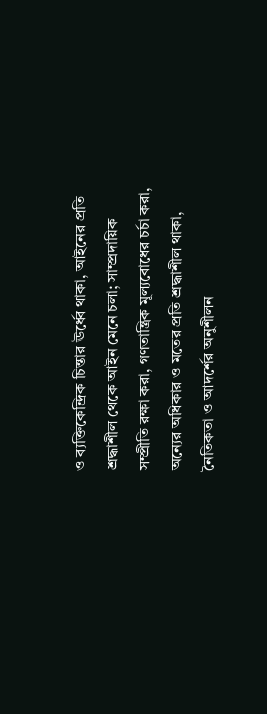ও ব্যক্তিকেন্দ্রিক চিন্তার ঊর্ধ্বে থাকা, আইনের প্রতি শ্রদ্ধাশীল থেকে আইন মেনে চলা; সাম্প্রদায়িক সম্প্রীতি রক্ষা করা, গণতান্ত্রিক মূল্যবোধের চর্চা করা, অন্যের অধিকার ও মতের প্রতি শ্রদ্ধাশীল থাকা, নৈতিকতা ও আদর্শের অনুশীলন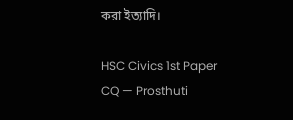করা ইত্যাদি।

HSC Civics 1st Paper CQ — Prosthuti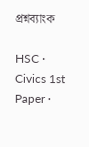প্রশ্নব্যাংক

HSC · Civics 1st Paper ·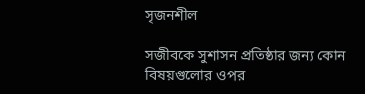সৃজনশীল

সজীবকে সুশাসন প্রতিষ্ঠার জন্য কোন বিষয়গুলোর ওপর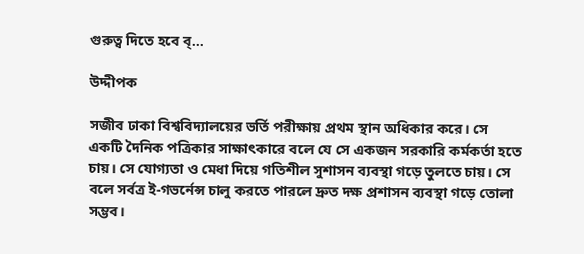গুরুত্ব দিতে হবে ব্…

উদ্দীপক

সজীব ঢাকা বিশ্ববিদ্যালয়ের ভর্তি পরীক্ষায় প্রথম স্থান অধিকার করে। সে একটি দৈনিক পত্রিকার সাক্ষাৎকারে বলে যে সে একজন সরকারি কর্মকর্তা হতে চায়। সে যোগ্যতা ও মেধা দিয়ে গতিশীল সুশাসন ব্যবস্থা গড়ে তুলতে চায়। সে বলে সর্বত্র ই-গভর্নেন্স চালু করতে পারলে দ্রুত দক্ষ প্রশাসন ব্যবস্থা গড়ে তোলা সম্ভব।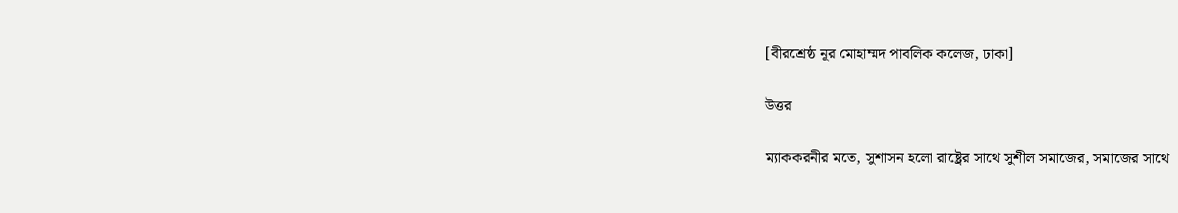[বীরশ্রেষ্ঠ নূর মোহাম্মদ পাবলিক কলেজ, ঢাকা]

উত্তর

ম্যাককরনীর মতে, সুশাসন হলো রাষ্ট্রের সাথে সুশীল সমাজের, সমাজের সাথে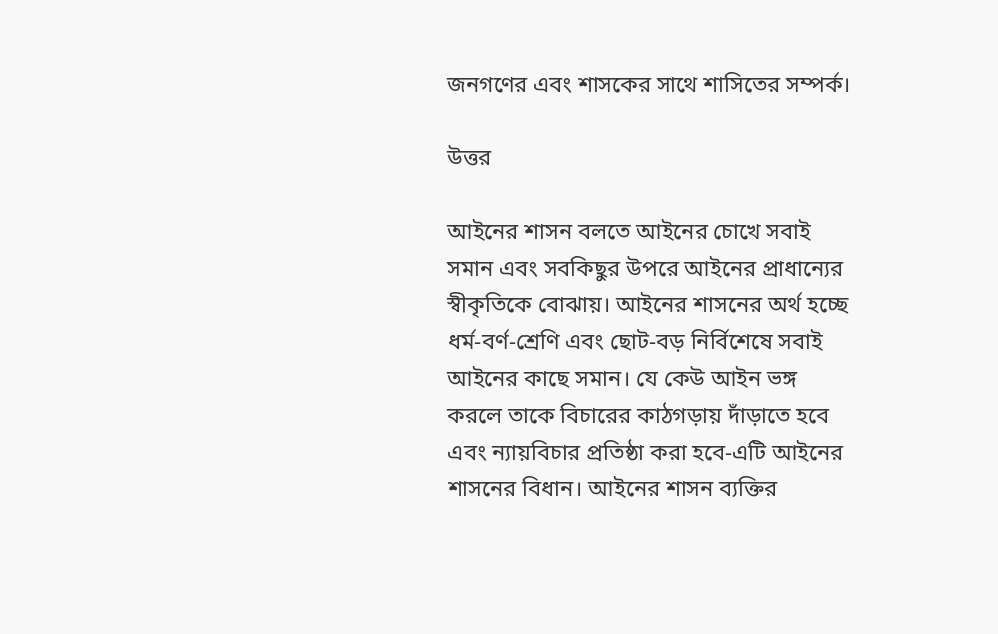জনগণের এবং শাসকের সাথে শাসিতের সম্পর্ক।

উত্তর

আইনের শাসন বলতে আইনের চোখে সবাই সমান এবং সবকিছুর উপরে আইনের প্রাধান্যের স্বীকৃতিকে বোঝায়। আইনের শাসনের অর্থ হচ্ছে ধর্ম-বর্ণ-শ্রেণি এবং ছোট-বড় নির্বিশেষে সবাই আইনের কাছে সমান। যে কেউ আইন ভঙ্গ করলে তাকে বিচারের কাঠগড়ায় দাঁড়াতে হবে এবং ন্যায়বিচার প্রতিষ্ঠা করা হবে-এটি আইনের শাসনের বিধান। আইনের শাসন ব্যক্তির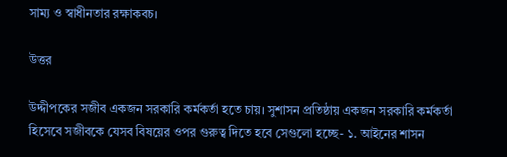সাম্য ও স্বাধীনতার রক্ষাকবচ।

উত্তর

উদ্দীপকের সজীব একজন সরকারি কর্মকর্তা হতে চায়। সুশাসন প্রতিষ্ঠায় একজন সরকারি কর্মকর্তা হিসেবে সজীবকে যেসব বিষয়ের ওপর গুরুত্ব দিতে হবে সেগুলো হচ্ছে- ১. আইনের শাসন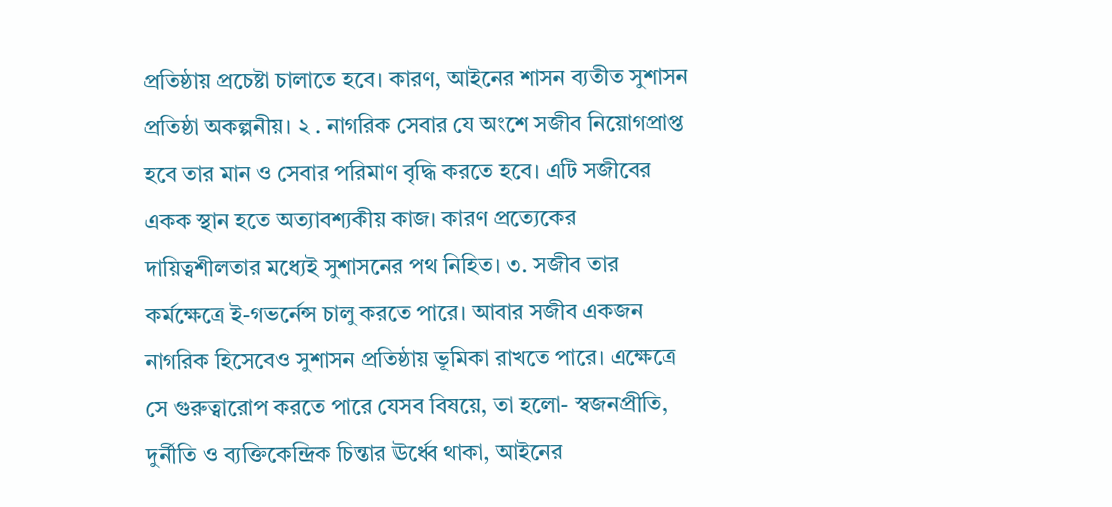প্রতিষ্ঠায় প্রচেষ্টা চালাতে হবে। কারণ, আইনের শাসন ব্যতীত সুশাসন প্রতিষ্ঠা অকল্পনীয়। ২ . নাগরিক সেবার যে অংশে সজীব নিয়োগপ্রাপ্ত হবে তার মান ও সেবার পরিমাণ বৃদ্ধি করতে হবে। এটি সজীবের একক স্থান হতে অত্যাবশ্যকীয় কাজ। কারণ প্রত্যেকের দায়িত্বশীলতার মধ্যেই সুশাসনের পথ নিহিত। ৩. সজীব তার কর্মক্ষেত্রে ই-গভর্নেন্স চালু করতে পারে। আবার সজীব একজন নাগরিক হিসেবেও সুশাসন প্রতিষ্ঠায় ভূমিকা রাখতে পারে। এক্ষেত্রে সে গুরুত্বারোপ করতে পারে যেসব বিষয়ে, তা হলো- স্বজনপ্রীতি, দুর্নীতি ও ব্যক্তিকেন্দ্রিক চিন্তার ঊর্ধ্বে থাকা, আইনের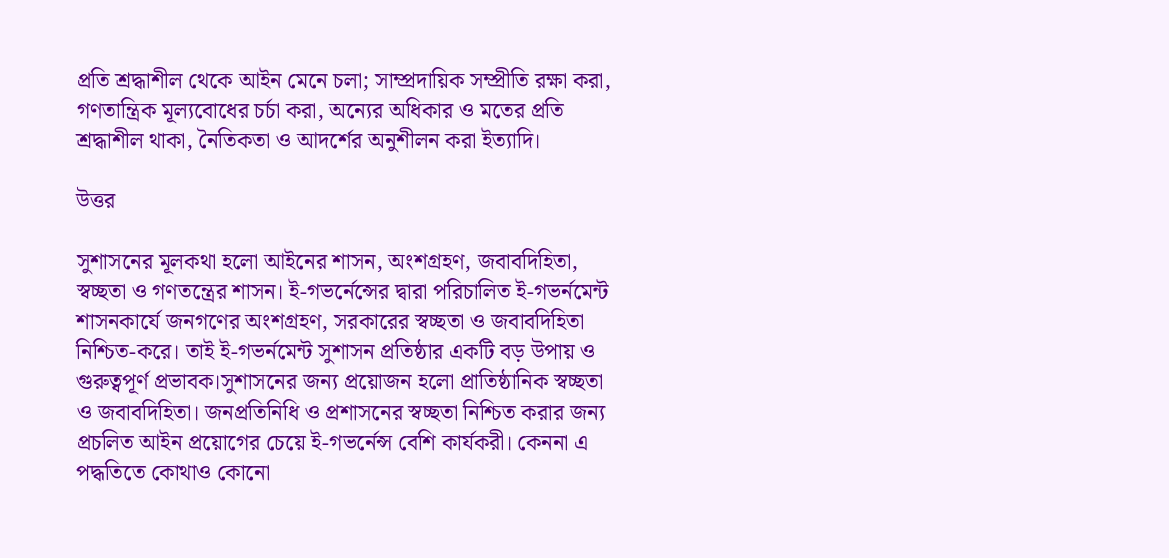প্রতি শ্রদ্ধাশীল থেকে আইন মেনে চলা; সাম্প্রদায়িক সম্প্রীতি রক্ষা করা, গণতান্ত্রিক মূল্যবোধের চর্চা করা, অন্যের অধিকার ও মতের প্রতি শ্রদ্ধাশীল থাকা, নৈতিকতা ও আদর্শের অনুশীলন করা ইত্যাদি।

উত্তর

সুশাসনের মূলকথা হলো আইনের শাসন, অংশগ্রহণ, জবাবদিহিতা, স্বচ্ছতা ও গণতন্ত্রের শাসন। ই-গভর্নেন্সের দ্বারা পরিচালিত ই-গভর্নমেন্ট শাসনকার্যে জনগণের অংশগ্রহণ, সরকারের স্বচ্ছতা ও জবাবদিহিতা নিশ্চিত-করে। তাই ই-গভর্নমেন্ট সুশাসন প্রতিষ্ঠার একটি বড় উপায় ও গুরুত্বপূর্ণ প্রভাবক।সুশাসনের জন্য প্রয়োজন হলো প্রাতিষ্ঠানিক স্বচ্ছতা ও জবাবদিহিতা। জনপ্রতিনিধি ও প্রশাসনের স্বচ্ছতা নিশ্চিত করার জন্য প্রচলিত আইন প্রয়োগের চেয়ে ই-গভর্নেন্স বেশি কার্যকরী। কেননা এ পদ্ধতিতে কোথাও কোনো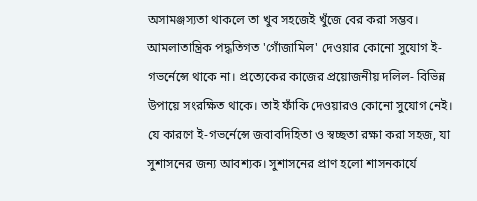অসামঞ্জস্যতা থাকলে তা খুব সহজেই খুঁজে বের করা সম্ভব। আমলাতান্ত্রিক পদ্ধতিগত 'গোঁজামিল' দেওয়ার কোনো সুযোগ ই-গভর্নেন্সে থাকে না। প্রত্যেকের কাজের প্রয়োজনীয় দলিল- বিভিন্ন উপায়ে সংরক্ষিত থাকে। তাই ফাঁকি দেওয়ারও কোনো সুযোগ নেই। যে কারণে ই-গভর্নেন্সে জবাবদিহিতা ও স্বচ্ছতা রক্ষা করা সহজ, যা সুশাসনের জন্য আবশ্যক। সুশাসনের প্রাণ হলো শাসনকার্যে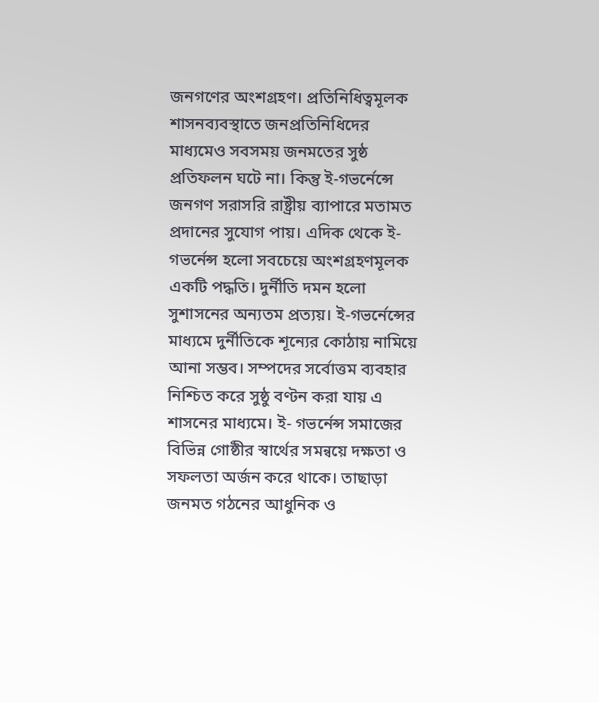জনগণের অংশগ্রহণ। প্রতিনিধিত্বমূলক শাসনব্যবস্থাতে জনপ্রতিনিধিদের মাধ্যমেও সবসময় জনমতের সুষ্ঠ প্রতিফলন ঘটে না। কিন্তু ই-গভর্নেন্সে জনগণ সরাসরি রাষ্ট্রীয় ব্যাপারে মতামত প্রদানের সুযোগ পায়। এদিক থেকে ই-গভর্নেন্স হলো সবচেয়ে অংশগ্রহণমূলক একটি পদ্ধতি। দুর্নীতি দমন হলো সুশাসনের অন্যতম প্রত্যয়। ই-গভর্নেন্সের মাধ্যমে দুর্নীতিকে শূন্যের কোঠায় নামিয়ে আনা সম্ভব। সম্পদের সর্বোত্তম ব্যবহার নিশ্চিত করে সুষ্ঠু বণ্টন করা যায় এ শাসনের মাধ্যমে। ই- গভর্নেন্স সমাজের বিভিন্ন গোষ্ঠীর স্বার্থের সমন্বয়ে দক্ষতা ও সফলতা অর্জন করে থাকে। তাছাড়া জনমত গঠনের আধুনিক ও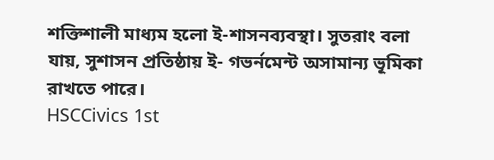শক্তিশালী মাধ্যম হলো ই-শাসনব্যবস্থা। সুতরাং বলা যায়, সুশাসন প্রতিষ্ঠায় ই- গভর্নমেন্ট অসামান্য ভূমিকা রাখতে পারে।
HSCCivics 1st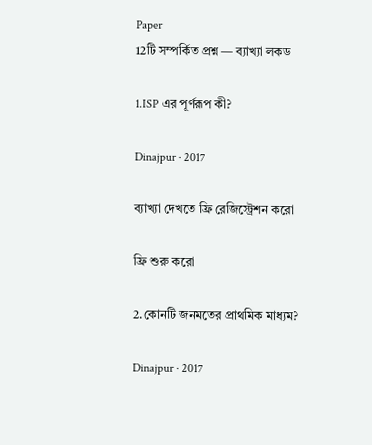Paper
12টি সম্পর্কিত প্রশ্ন — ব্যাখ্যা লকড

1.ISP এর পূর্ণরূপ কী?

Dinajpur · 2017

ব্যাখ্যা দেখতে ফ্রি রেজিস্ট্রেশন করো

ফ্রি শুরু করো

2.কোনটি জনমতের প্রাথমিক মাধ্যম?

Dinajpur · 2017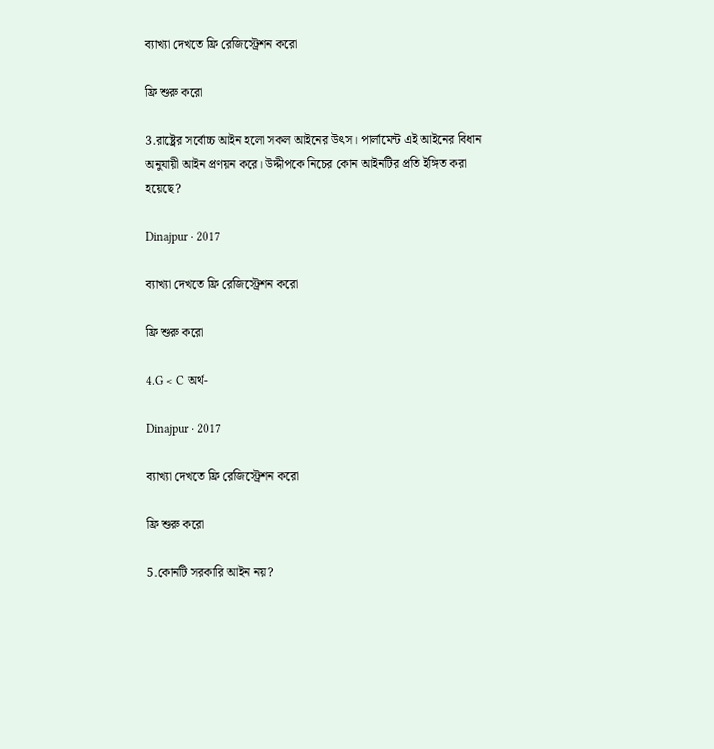ব্যাখ্যা দেখতে ফ্রি রেজিস্ট্রেশন করো

ফ্রি শুরু করো

3.রাষ্ট্রের সর্বোচ্চ আইন হলো সকল আইনের উৎস। পার্লামেন্ট এই আইনের বিধান অনুযায়ী আইন প্রণয়ন করে। উদ্দীপকে নিচের কোন আইনটির প্রতি ইঙ্গিত করা হয়েছে?

Dinajpur · 2017

ব্যাখ্যা দেখতে ফ্রি রেজিস্ট্রেশন করো

ফ্রি শুরু করো

4.G < C অর্থ-

Dinajpur · 2017

ব্যাখ্যা দেখতে ফ্রি রেজিস্ট্রেশন করো

ফ্রি শুরু করো

5.কোনটি সরকারি আইন নয়?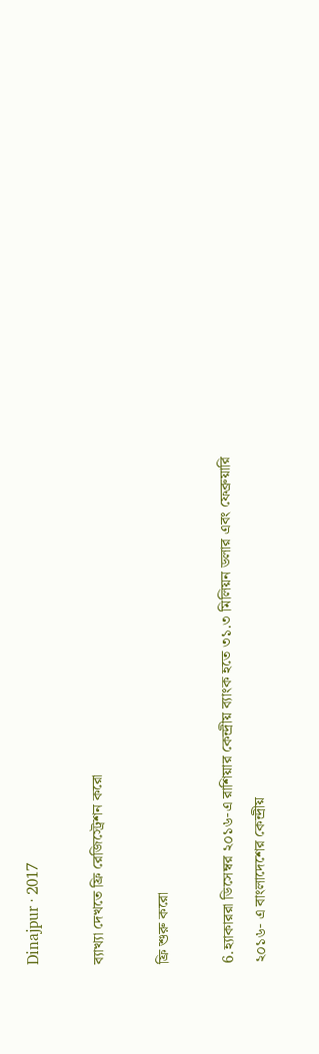Dinajpur · 2017

ব্যাখ্যা দেখতে ফ্রি রেজিস্ট্রেশন করো

ফ্রি শুরু করো

6.হ্যাকাররা ডিসেম্বর ২০১৬-এ রাশিয়ার কেন্দ্রীয় ব্যাংক হতে ৩১.৩ মিলিয়ন ডলার এবং ফেব্রুয়ারি ২০১৬- এ বাংলাদেশের কেন্দ্রীয়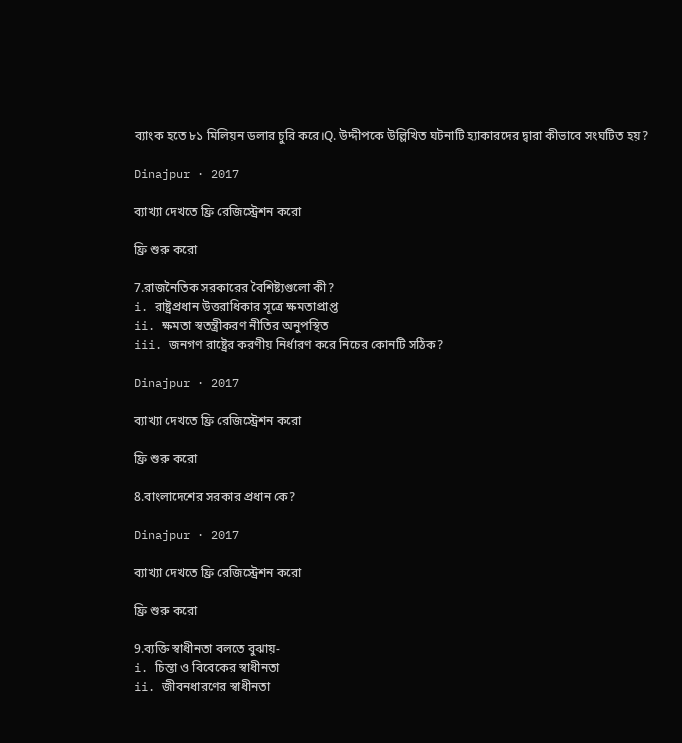ব্যাংক হতে ৮১ মিলিয়ন ডলার চুরি করে।Q. উদ্দীপকে উল্লিখিত ঘটনাটি হ্যাকারদের দ্বারা কীভাবে সংঘটিত হয়?

Dinajpur · 2017

ব্যাখ্যা দেখতে ফ্রি রেজিস্ট্রেশন করো

ফ্রি শুরু করো

7.রাজনৈতিক সরকারের বৈশিষ্ট্যগুলো কী?
i. রাষ্ট্রপ্রধান উত্তরাধিকার সূত্রে ক্ষমতাপ্রাপ্ত
ii. ক্ষমতা স্বতন্ত্রীকরণ নীতির অনুপস্থিত
iii. জনগণ রাষ্ট্রের করণীয় নির্ধারণ করে নিচের কোনটি সঠিক?

Dinajpur · 2017

ব্যাখ্যা দেখতে ফ্রি রেজিস্ট্রেশন করো

ফ্রি শুরু করো

8.বাংলাদেশের সরকার প্রধান কে?

Dinajpur · 2017

ব্যাখ্যা দেখতে ফ্রি রেজিস্ট্রেশন করো

ফ্রি শুরু করো

9.ব্যক্তি স্বাধীনতা বলতে বুঝায়-
i. চিন্তা ও বিবেকের স্বাধীনতা
ii. জীবনধারণের স্বাধীনতা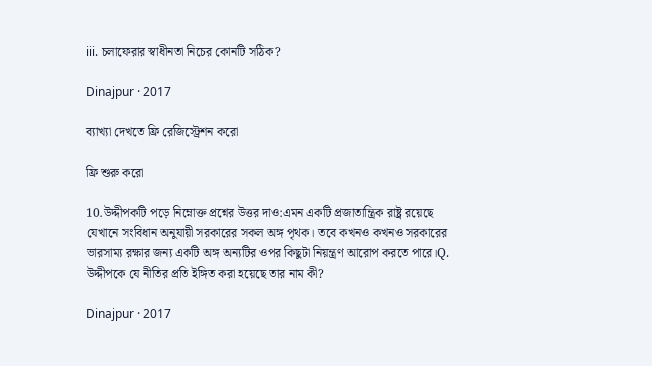iii. চলাফেরার স্বাধীনতা নিচের কোনটি সঠিক?

Dinajpur · 2017

ব্যাখ্যা দেখতে ফ্রি রেজিস্ট্রেশন করো

ফ্রি শুরু করো

10.উদ্দীপকটি পড়ে নিম্নোক্ত প্রশ্নের উত্তর দাও:এমন একটি প্রজাতান্ত্রিক রাষ্ট্র রয়েছে যেখানে সংবিধান অনুযায়ী সরকারের সকল অঙ্গ পৃথক। তবে কখনও কখনও সরকারের ভারসাম্য রক্ষার জন্য একটি অঙ্গ অন্যটির ওপর কিছুটা নিয়ন্ত্রণ আরোপ করতে পারে।Q. উদ্দীপকে যে নীতির প্রতি ইঙ্গিত করা হয়েছে তার নাম কী?

Dinajpur · 2017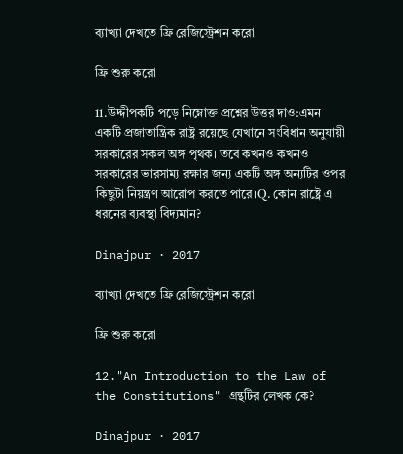ব্যাখ্যা দেখতে ফ্রি রেজিস্ট্রেশন করো

ফ্রি শুরু করো

11.উদ্দীপকটি পড়ে নিম্নোক্ত প্রশ্নের উত্তর দাও:এমন একটি প্রজাতান্ত্রিক রাষ্ট্র রয়েছে যেখানে সংবিধান অনুযায়ী সরকারের সকল অঙ্গ পৃথক। তবে কখনও কখনও সরকারের ভারসাম্য রক্ষার জন্য একটি অঙ্গ অন্যটির ওপর কিছুটা নিয়ন্ত্রণ আরোপ করতে পারে।Q. কোন রাষ্ট্রে এ ধরনের ব্যবস্থা বিদ্যমান?

Dinajpur · 2017

ব্যাখ্যা দেখতে ফ্রি রেজিস্ট্রেশন করো

ফ্রি শুরু করো

12."An Introduction to the Law of the Constitutions" গ্রন্থটির লেখক কে?

Dinajpur · 2017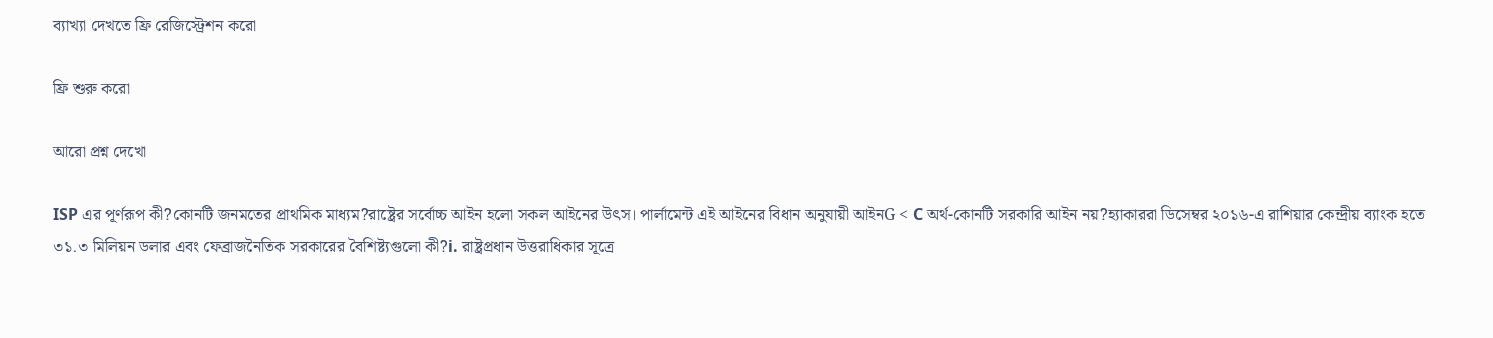ব্যাখ্যা দেখতে ফ্রি রেজিস্ট্রেশন করো

ফ্রি শুরু করো

আরো প্রশ্ন দেখো

ISP এর পূর্ণরূপ কী?কোনটি জনমতের প্রাথমিক মাধ্যম?রাষ্ট্রের সর্বোচ্চ আইন হলো সকল আইনের উৎস। পার্লামেন্ট এই আইনের বিধান অনুযায়ী আইনG < C অর্থ-কোনটি সরকারি আইন নয়?হ্যাকাররা ডিসেম্বর ২০১৬-এ রাশিয়ার কেন্দ্রীয় ব্যাংক হতে ৩১.৩ মিলিয়ন ডলার এবং ফেব্রাজনৈতিক সরকারের বৈশিষ্ট্যগুলো কী?i. রাষ্ট্রপ্রধান উত্তরাধিকার সূত্রে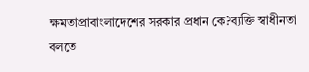ক্ষমতাপ্রাবাংলাদেশের সরকার প্রধান কে?ব্যক্তি স্বাধীনতা বলতে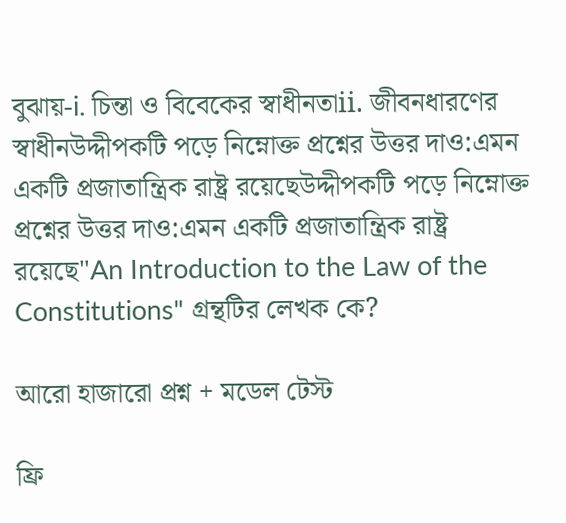বুঝায়-i. চিন্তা ও বিবেকের স্বাধীনতাii. জীবনধারণের স্বাধীনউদ্দীপকটি পড়ে নিম্নোক্ত প্রশ্নের উত্তর দাও:এমন একটি প্রজাতান্ত্রিক রাষ্ট্র রয়েছেউদ্দীপকটি পড়ে নিম্নোক্ত প্রশ্নের উত্তর দাও:এমন একটি প্রজাতান্ত্রিক রাষ্ট্র রয়েছে"An Introduction to the Law of the Constitutions" গ্রন্থটির লেখক কে?

আরো হাজারো প্রশ্ন + মডেল টেস্ট

ফ্রি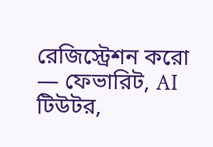রেজিস্ট্রেশন করো — ফেভারিট, AI টিউটর,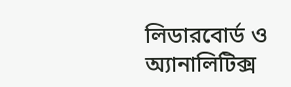লিডারবোর্ড ও অ্যানালিটিক্স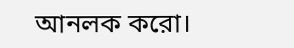আনলক করো।